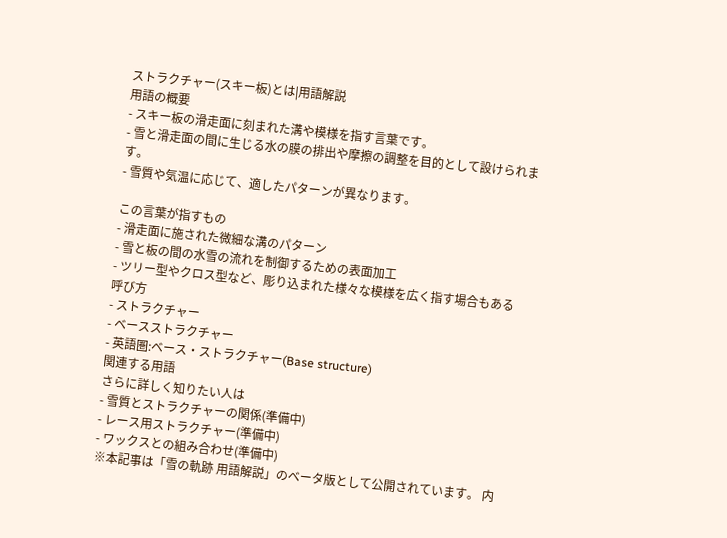ストラクチャー(スキー板)とは|用語解説
用語の概要
- スキー板の滑走面に刻まれた溝や模様を指す言葉です。
- 雪と滑走面の間に生じる水の膜の排出や摩擦の調整を目的として設けられます。
- 雪質や気温に応じて、適したパターンが異なります。

この言葉が指すもの
- 滑走面に施された微細な溝のパターン
- 雪と板の間の水雪の流れを制御するための表面加工
- ツリー型やクロス型など、彫り込まれた様々な模様を広く指す場合もある
呼び方
- ストラクチャー
- ベースストラクチャー
- 英語圏:ベース・ストラクチャー(Base structure)
関連する用語
さらに詳しく知りたい人は
- 雪質とストラクチャーの関係(準備中)
- レース用ストラクチャー(準備中)
- ワックスとの組み合わせ(準備中)
※本記事は「雪の軌跡 用語解説」のベータ版として公開されています。 内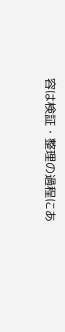容は検証・整理の過程にあ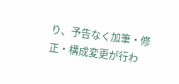り、予告なく加筆・修正・構成変更が行わ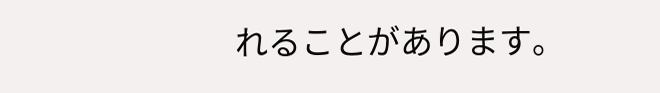れることがあります。